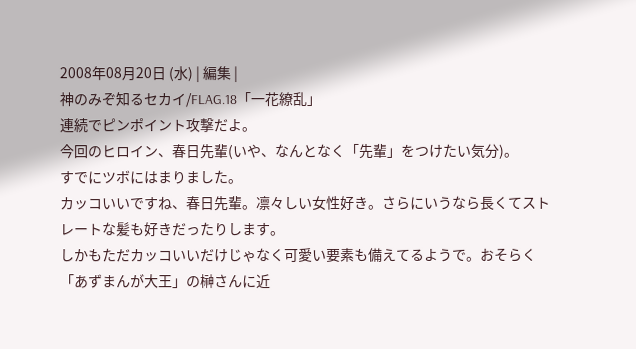2008年08月20日 (水) | 編集 |
神のみぞ知るセカイ/FLAG.18「一花繚乱」
連続でピンポイント攻撃だよ。
今回のヒロイン、春日先輩(いや、なんとなく「先輩」をつけたい気分)。
すでにツボにはまりました。
カッコいいですね、春日先輩。凛々しい女性好き。さらにいうなら長くてストレートな髪も好きだったりします。
しかもただカッコいいだけじゃなく可愛い要素も備えてるようで。おそらく「あずまんが大王」の榊さんに近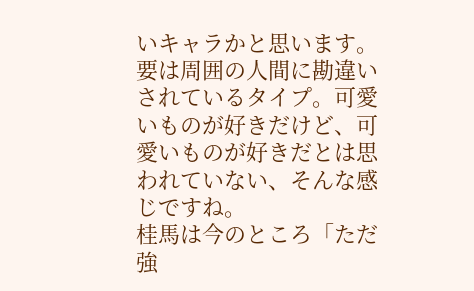いキャラかと思います。要は周囲の人間に勘違いされているタイプ。可愛いものが好きだけど、可愛いものが好きだとは思われていない、そんな感じですね。
桂馬は今のところ「ただ強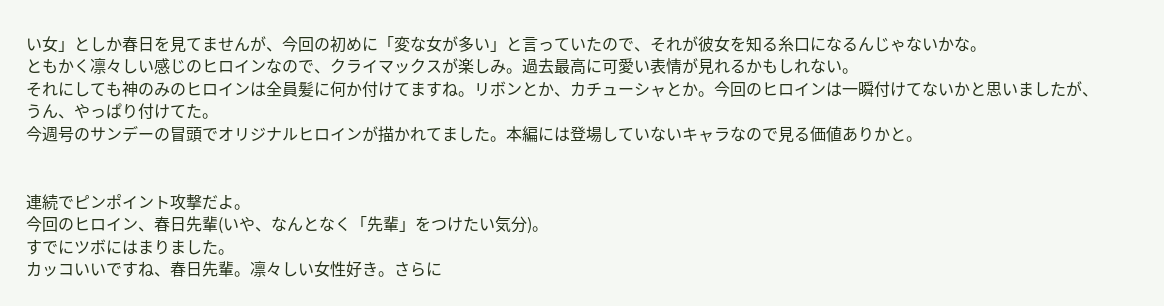い女」としか春日を見てませんが、今回の初めに「変な女が多い」と言っていたので、それが彼女を知る糸口になるんじゃないかな。
ともかく凛々しい感じのヒロインなので、クライマックスが楽しみ。過去最高に可愛い表情が見れるかもしれない。
それにしても神のみのヒロインは全員髪に何か付けてますね。リボンとか、カチューシャとか。今回のヒロインは一瞬付けてないかと思いましたが、うん、やっぱり付けてた。
今週号のサンデーの冒頭でオリジナルヒロインが描かれてました。本編には登場していないキャラなので見る価値ありかと。


連続でピンポイント攻撃だよ。
今回のヒロイン、春日先輩(いや、なんとなく「先輩」をつけたい気分)。
すでにツボにはまりました。
カッコいいですね、春日先輩。凛々しい女性好き。さらに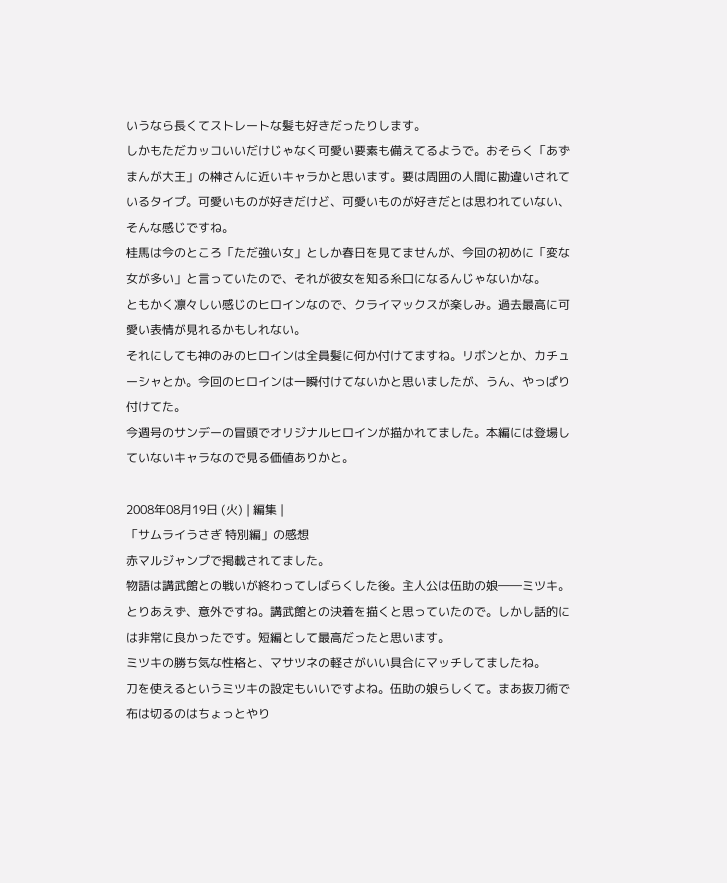いうなら長くてストレートな髪も好きだったりします。
しかもただカッコいいだけじゃなく可愛い要素も備えてるようで。おそらく「あずまんが大王」の榊さんに近いキャラかと思います。要は周囲の人間に勘違いされているタイプ。可愛いものが好きだけど、可愛いものが好きだとは思われていない、そんな感じですね。
桂馬は今のところ「ただ強い女」としか春日を見てませんが、今回の初めに「変な女が多い」と言っていたので、それが彼女を知る糸口になるんじゃないかな。
ともかく凛々しい感じのヒロインなので、クライマックスが楽しみ。過去最高に可愛い表情が見れるかもしれない。
それにしても神のみのヒロインは全員髪に何か付けてますね。リボンとか、カチューシャとか。今回のヒロインは一瞬付けてないかと思いましたが、うん、やっぱり付けてた。
今週号のサンデーの冒頭でオリジナルヒロインが描かれてました。本編には登場していないキャラなので見る価値ありかと。

2008年08月19日 (火) | 編集 |
「サムライうさぎ 特別編」の感想
赤マルジャンプで掲載されてました。
物語は講武館との戦いが終わってしばらくした後。主人公は伍助の娘――ミツキ。
とりあえず、意外ですね。講武館との決着を描くと思っていたので。しかし話的には非常に良かったです。短編として最高だったと思います。
ミツキの勝ち気な性格と、マサツネの軽さがいい具合にマッチしてましたね。
刀を使えるというミツキの設定もいいですよね。伍助の娘らしくて。まあ抜刀術で布は切るのはちょっとやり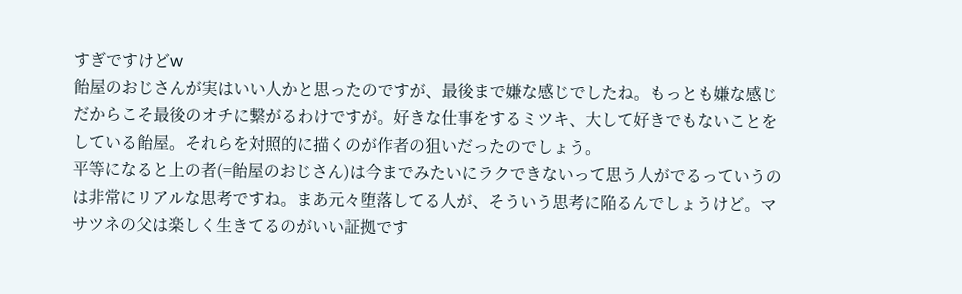すぎですけどw
飴屋のおじさんが実はいい人かと思ったのですが、最後まで嫌な感じでしたね。もっとも嫌な感じだからこそ最後のオチに繋がるわけですが。好きな仕事をするミツキ、大して好きでもないことをしている飴屋。それらを対照的に描くのが作者の狙いだったのでしょう。
平等になると上の者(=飴屋のおじさん)は今までみたいにラクできないって思う人がでるっていうのは非常にリアルな思考ですね。まあ元々堕落してる人が、そういう思考に陥るんでしょうけど。マサツネの父は楽しく生きてるのがいい証拠です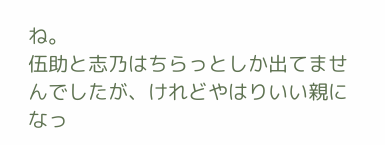ね。
伍助と志乃はちらっとしか出てませんでしたが、けれどやはりいい親になっ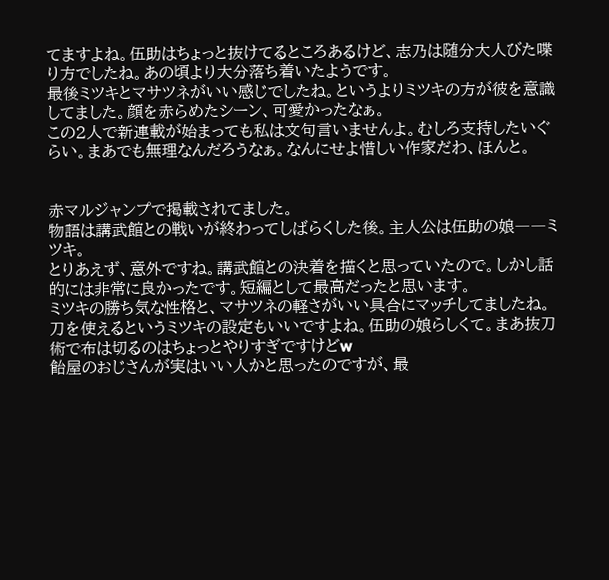てますよね。伍助はちょっと抜けてるところあるけど、志乃は随分大人びた喋り方でしたね。あの頃より大分落ち着いたようです。
最後ミツキとマサツネがいい感じでしたね。というよりミツキの方が彼を意識してました。顔を赤らめたシーン、可愛かったなぁ。
この2人で新連載が始まっても私は文句言いませんよ。むしろ支持したいぐらい。まあでも無理なんだろうなぁ。なんにせよ惜しい作家だわ、ほんと。


赤マルジャンプで掲載されてました。
物語は講武館との戦いが終わってしばらくした後。主人公は伍助の娘――ミツキ。
とりあえず、意外ですね。講武館との決着を描くと思っていたので。しかし話的には非常に良かったです。短編として最高だったと思います。
ミツキの勝ち気な性格と、マサツネの軽さがいい具合にマッチしてましたね。
刀を使えるというミツキの設定もいいですよね。伍助の娘らしくて。まあ抜刀術で布は切るのはちょっとやりすぎですけどw
飴屋のおじさんが実はいい人かと思ったのですが、最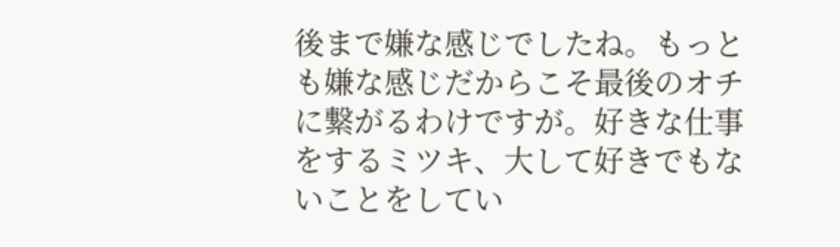後まで嫌な感じでしたね。もっとも嫌な感じだからこそ最後のオチに繋がるわけですが。好きな仕事をするミツキ、大して好きでもないことをしてい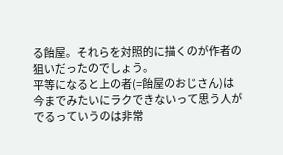る飴屋。それらを対照的に描くのが作者の狙いだったのでしょう。
平等になると上の者(=飴屋のおじさん)は今までみたいにラクできないって思う人がでるっていうのは非常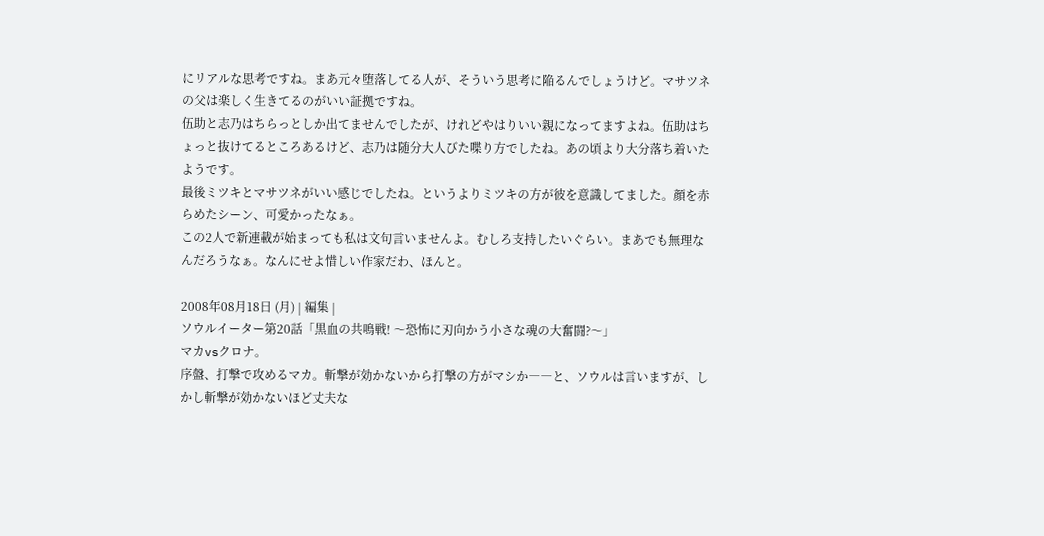にリアルな思考ですね。まあ元々堕落してる人が、そういう思考に陥るんでしょうけど。マサツネの父は楽しく生きてるのがいい証拠ですね。
伍助と志乃はちらっとしか出てませんでしたが、けれどやはりいい親になってますよね。伍助はちょっと抜けてるところあるけど、志乃は随分大人びた喋り方でしたね。あの頃より大分落ち着いたようです。
最後ミツキとマサツネがいい感じでしたね。というよりミツキの方が彼を意識してました。顔を赤らめたシーン、可愛かったなぁ。
この2人で新連載が始まっても私は文句言いませんよ。むしろ支持したいぐらい。まあでも無理なんだろうなぁ。なんにせよ惜しい作家だわ、ほんと。

2008年08月18日 (月) | 編集 |
ソウルイーター第20話「黒血の共鳴戦! 〜恐怖に刃向かう小さな魂の大奮闘?〜」
マカvsクロナ。
序盤、打撃で攻めるマカ。斬撃が効かないから打撃の方がマシか――と、ソウルは言いますが、しかし斬撃が効かないほど丈夫な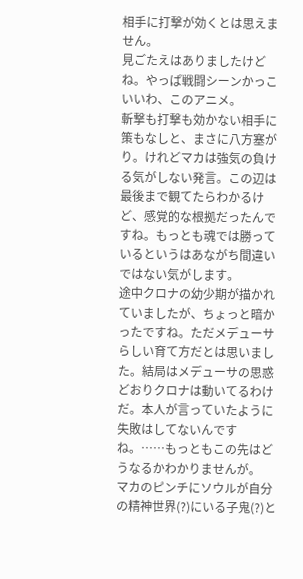相手に打撃が効くとは思えません。
見ごたえはありましたけどね。やっぱ戦闘シーンかっこいいわ、このアニメ。
斬撃も打撃も効かない相手に策もなしと、まさに八方塞がり。けれどマカは強気の負ける気がしない発言。この辺は最後まで観てたらわかるけど、感覚的な根拠だったんですね。もっとも魂では勝っているというはあながち間違いではない気がします。
途中クロナの幼少期が描かれていましたが、ちょっと暗かったですね。ただメデューサらしい育て方だとは思いました。結局はメデューサの思惑どおりクロナは動いてるわけだ。本人が言っていたように失敗はしてないんですね。……もっともこの先はどうなるかわかりませんが。
マカのピンチにソウルが自分の精神世界(?)にいる子鬼(?)と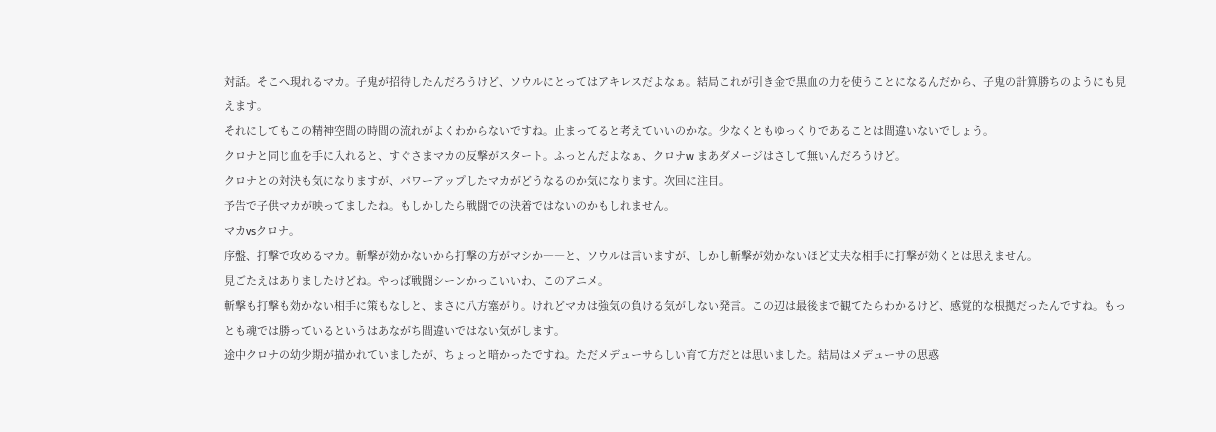対話。そこへ現れるマカ。子鬼が招待したんだろうけど、ソウルにとってはアキレスだよなぁ。結局これが引き金で黒血の力を使うことになるんだから、子鬼の計算勝ちのようにも見えます。
それにしてもこの精神空間の時間の流れがよくわからないですね。止まってると考えていいのかな。少なくともゆっくりであることは間違いないでしょう。
クロナと同じ血を手に入れると、すぐさまマカの反撃がスタート。ふっとんだよなぁ、クロナw まあダメージはさして無いんだろうけど。
クロナとの対決も気になりますが、パワーアップしたマカがどうなるのか気になります。次回に注目。
予告で子供マカが映ってましたね。もしかしたら戦闘での決着ではないのかもしれません。
マカvsクロナ。
序盤、打撃で攻めるマカ。斬撃が効かないから打撃の方がマシか――と、ソウルは言いますが、しかし斬撃が効かないほど丈夫な相手に打撃が効くとは思えません。
見ごたえはありましたけどね。やっぱ戦闘シーンかっこいいわ、このアニメ。
斬撃も打撃も効かない相手に策もなしと、まさに八方塞がり。けれどマカは強気の負ける気がしない発言。この辺は最後まで観てたらわかるけど、感覚的な根拠だったんですね。もっとも魂では勝っているというはあながち間違いではない気がします。
途中クロナの幼少期が描かれていましたが、ちょっと暗かったですね。ただメデューサらしい育て方だとは思いました。結局はメデューサの思惑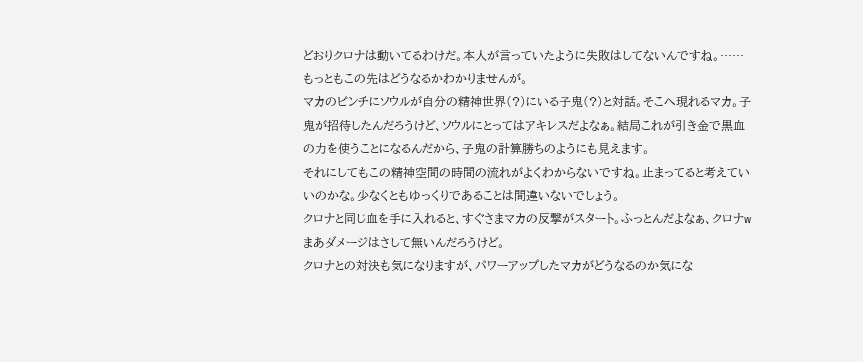どおりクロナは動いてるわけだ。本人が言っていたように失敗はしてないんですね。……もっともこの先はどうなるかわかりませんが。
マカのピンチにソウルが自分の精神世界(?)にいる子鬼(?)と対話。そこへ現れるマカ。子鬼が招待したんだろうけど、ソウルにとってはアキレスだよなぁ。結局これが引き金で黒血の力を使うことになるんだから、子鬼の計算勝ちのようにも見えます。
それにしてもこの精神空間の時間の流れがよくわからないですね。止まってると考えていいのかな。少なくともゆっくりであることは間違いないでしょう。
クロナと同じ血を手に入れると、すぐさまマカの反撃がスタート。ふっとんだよなぁ、クロナw まあダメージはさして無いんだろうけど。
クロナとの対決も気になりますが、パワーアップしたマカがどうなるのか気にな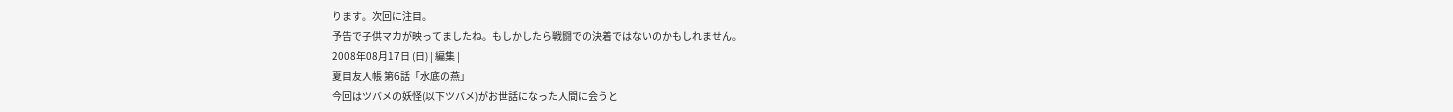ります。次回に注目。
予告で子供マカが映ってましたね。もしかしたら戦闘での決着ではないのかもしれません。
2008年08月17日 (日) | 編集 |
夏目友人帳 第6話「水底の燕」
今回はツバメの妖怪(以下ツバメ)がお世話になった人間に会うと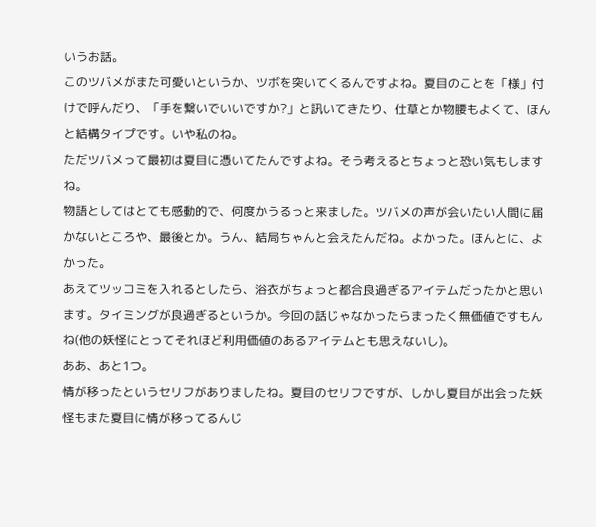いうお話。
このツバメがまた可愛いというか、ツボを突いてくるんですよね。夏目のことを「様」付けで呼んだり、「手を繋いでいいですか?」と訊いてきたり、仕草とか物腰もよくて、ほんと結構タイプです。いや私のね。
ただツバメって最初は夏目に憑いてたんですよね。そう考えるとちょっと恐い気もしますね。
物語としてはとても感動的で、何度かうるっと来ました。ツバメの声が会いたい人間に届かないところや、最後とか。うん、結局ちゃんと会えたんだね。よかった。ほんとに、よかった。
あえてツッコミを入れるとしたら、浴衣がちょっと都合良過ぎるアイテムだったかと思います。タイミングが良過ぎるというか。今回の話じゃなかったらまったく無価値ですもんね(他の妖怪にとってそれほど利用価値のあるアイテムとも思えないし)。
ああ、あと1つ。
情が移ったというセリフがありましたね。夏目のセリフですが、しかし夏目が出会った妖怪もまた夏目に情が移ってるんじ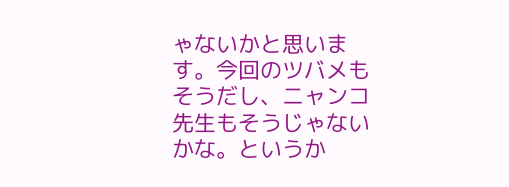ゃないかと思います。今回のツバメもそうだし、ニャンコ先生もそうじゃないかな。というか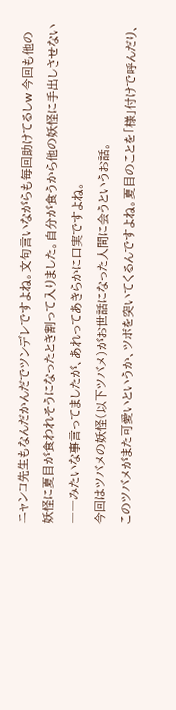ニャンコ先生もなんだかんだでツンデレですよね。文句言いながらも毎回助けてるしw 今回も他の妖怪に夏目が食われそうになったとき割って入りました。自分が食うから他の妖怪に手出しさせない――みたいな事言ってましたが、あれってあきらかに口実ですよね。
今回はツバメの妖怪(以下ツバメ)がお世話になった人間に会うというお話。
このツバメがまた可愛いというか、ツボを突いてくるんですよね。夏目のことを「様」付けで呼んだり、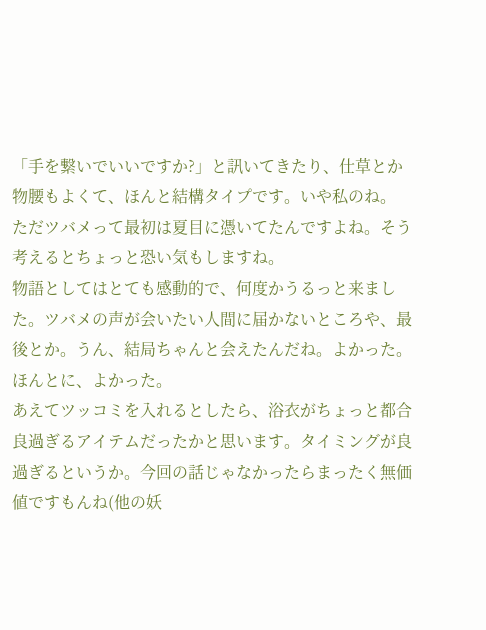「手を繋いでいいですか?」と訊いてきたり、仕草とか物腰もよくて、ほんと結構タイプです。いや私のね。
ただツバメって最初は夏目に憑いてたんですよね。そう考えるとちょっと恐い気もしますね。
物語としてはとても感動的で、何度かうるっと来ました。ツバメの声が会いたい人間に届かないところや、最後とか。うん、結局ちゃんと会えたんだね。よかった。ほんとに、よかった。
あえてツッコミを入れるとしたら、浴衣がちょっと都合良過ぎるアイテムだったかと思います。タイミングが良過ぎるというか。今回の話じゃなかったらまったく無価値ですもんね(他の妖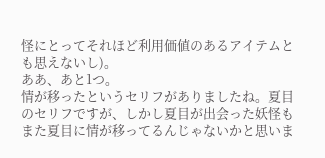怪にとってそれほど利用価値のあるアイテムとも思えないし)。
ああ、あと1つ。
情が移ったというセリフがありましたね。夏目のセリフですが、しかし夏目が出会った妖怪もまた夏目に情が移ってるんじゃないかと思いま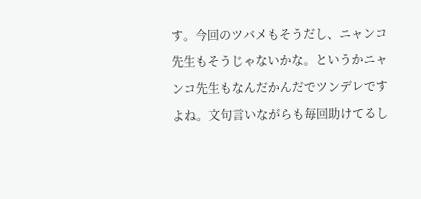す。今回のツバメもそうだし、ニャンコ先生もそうじゃないかな。というかニャンコ先生もなんだかんだでツンデレですよね。文句言いながらも毎回助けてるし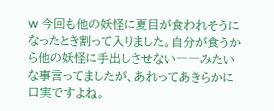w 今回も他の妖怪に夏目が食われそうになったとき割って入りました。自分が食うから他の妖怪に手出しさせない――みたいな事言ってましたが、あれってあきらかに口実ですよね。